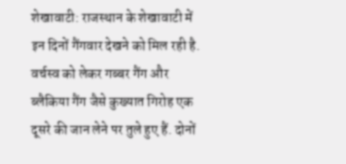शेखावाटी: राजस्थान के शेखावाटी में इन दिनों गैंगवार देखने को मिल रही है. वर्चस्व को लेकर गब्बर गैंग और ब्लैकिया गैंग जैसे कुख्यात गिरोह एक दूसरे की जान लेने पर तुले हुए हैं. दोनों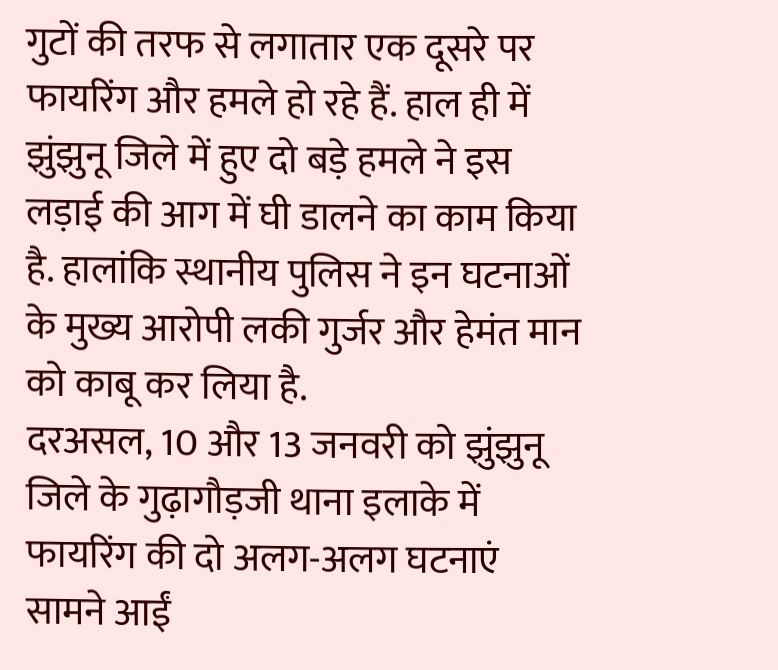गुटों की तरफ से लगातार एक दूसरे पर फायरिंग और हमले हो रहे हैं. हाल ही में झुंझुनू जिले में हुए दो बड़े हमले ने इस लड़ाई की आग में घी डालने का काम किया है. हालांकि स्थानीय पुलिस ने इन घटनाओं के मुख्य आरोपी लकी गुर्जर और हेमंत मान को काबू कर लिया है.
दरअसल, 10 और 13 जनवरी को झुंझुनू जिले के गुढ़ागौड़जी थाना इलाके में फायरिंग की दो अलग-अलग घटनाएं सामने आईं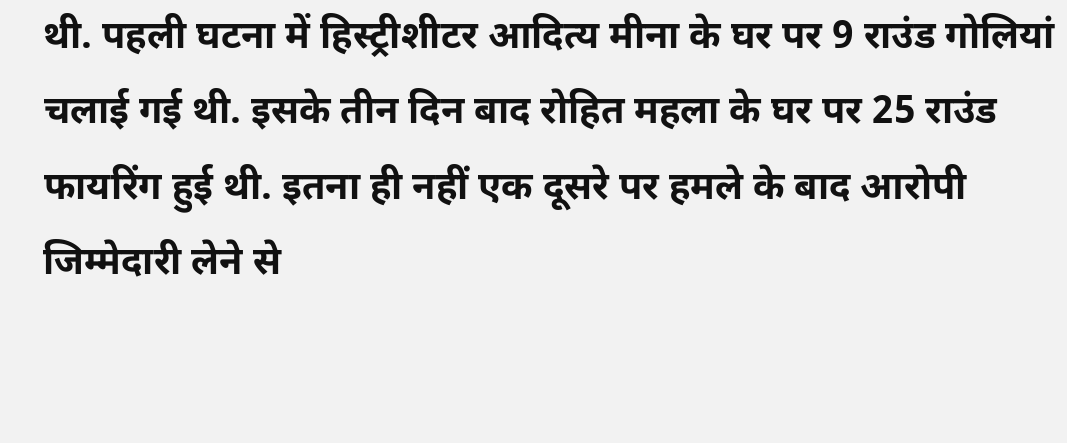थी. पहली घटना में हिस्ट्रीशीटर आदित्य मीना के घर पर 9 राउंड गोलियां चलाई गई थी. इसके तीन दिन बाद रोहित महला के घर पर 25 राउंड फायरिंग हुई थी. इतना ही नहीं एक दूसरे पर हमले के बाद आरोपी जिम्मेदारी लेने से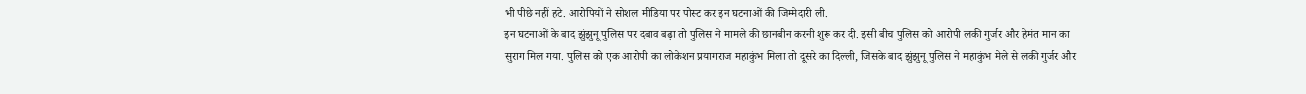भी पीछे नहीं हटे. आरोपियों ने सोशल मीडिया पर पोस्ट कर इन घटनाओं की जिम्मेदारी ली.
इन घटनाओं के बाद झुंझुनू पुलिस पर दबाव बढ़ा तो पुलिस ने मामले की छानबीन करनी शुरू कर दी. इसी बीच पुलिस को आरोपी लकी गुर्जर और हेमंत मान का सुराग मिल गया. पुलिस को एक आरोपी का लोकेशन प्रयागराज महाकुंभ मिला तो दूसरे का दिल्ली, जिसके बाद झुंझुनू पुलिस ने महाकुंभ मेले से लकी गुर्जर और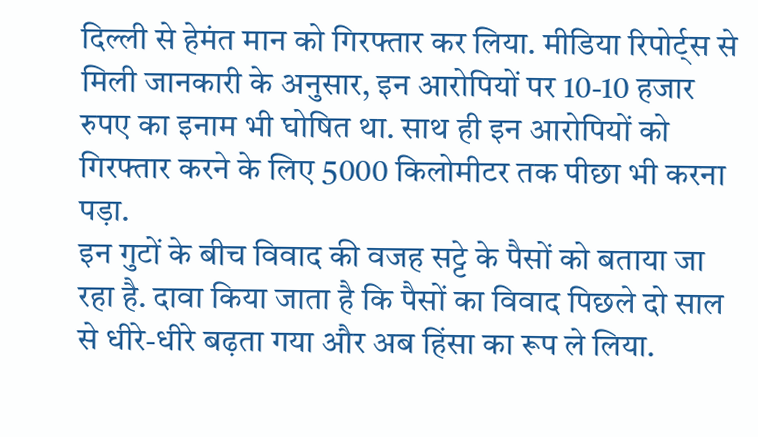दिल्ली से हेमंत मान को गिरफ्तार कर लिया. मीडिया रिपोर्ट्स से मिली जानकारी के अनुसार, इन आरोपियों पर 10-10 हजार रुपए का इनाम भी घोषित था. साथ ही इन आरोपियों को गिरफ्तार करने के लिए 5000 किलोमीटर तक पीछा भी करना पड़ा.
इन गुटों के बीच विवाद की वजह सट्टे के पैसों को बताया जा रहा है. दावा किया जाता है कि पैसों का विवाद पिछले दो साल से धीरे-धीरे बढ़ता गया और अब हिंसा का रूप ले लिया.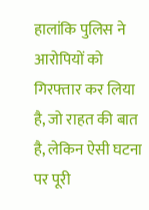हालांकि पुलिस ने आरोपियों को गिरफ्तार कर लिया है, जो राहत की बात है, लेकिन ऐसी घटना पर पूरी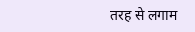तरह से लगाम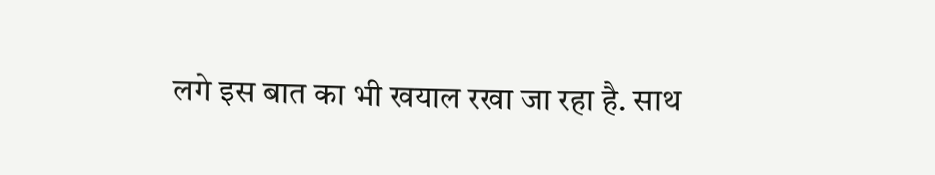लगे इस बात का भी खयाल रखा जा रहा है. साथ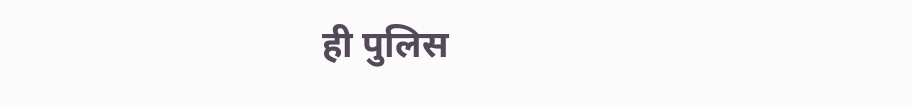ही पुलिस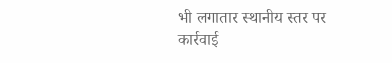भी लगातार स्थानीय स्तर पर कार्रवाई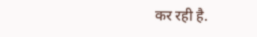कर रही है.